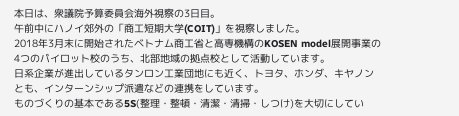本日は、衆議院予算委員会海外視察の3日目。
午前中にハノイ郊外の「商工短期大学(COIT)」を視察しました。
2018年3月末に開始されたベトナム商工省と高専機構のKOSEN model展開事業の4つのパイロット校のうち、北部地域の拠点校として活動しています。
日系企業が進出しているタンロン工業団地にも近く、トヨタ、ホンダ、キヤノンとも、インターンシップ派遣などの連携をしています。
ものづくりの基本である5S(整理・整頓・清潔・清掃・しつけ)を大切にしてい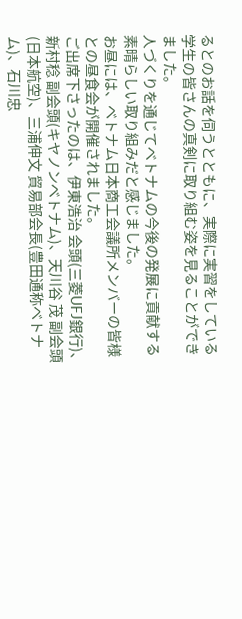るとのお話を伺うとともに、実際に実習をしている学生の皆さんの真剣に取り組む姿を見ることができました。
人づくりを通じてベトナムの今後の発展に貢献する素晴らしい取り組みだと感じました。
お昼には、ベトナム日本商工会議所メンバーの皆様との昼食会が開催されました。
ご出席下さったのは、伊東浩治 会頭(三菱UFJ銀行)、新村稔 副会頭(キヤノンベトナム)、天川谷 茂 副会頭(日本航空)、三浦伸文 貿易部会長(豊田通称ベトナム)、石川忠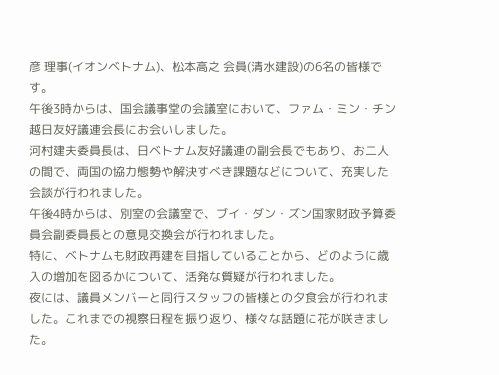彦 理事(イオンベトナム)、松本高之 会員(清水建設)の6名の皆様です。
午後3時からは、国会議事堂の会議室において、ファム・ミン・チン越日友好議連会長にお会いしました。
河村建夫委員長は、日ベトナム友好議連の副会長でもあり、お二人の間で、両国の協力態勢や解決すべき課題などについて、充実した会談が行われました。
午後4時からは、別室の会議室で、ブイ・ダン・ズン国家財政予算委員会副委員長との意見交換会が行われました。
特に、ベトナムも財政再建を目指していることから、どのように歳入の増加を図るかについて、活発な質疑が行われました。
夜には、議員メンバーと同行スタッフの皆様との夕食会が行われました。これまでの視察日程を振り返り、様々な話題に花が咲きました。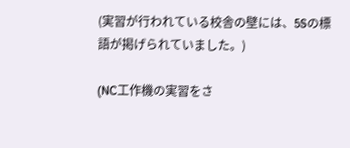(実習が行われている校舎の壁には、5Sの標語が掲げられていました。)

(NC工作機の実習をさ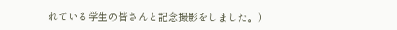れている学生の皆さんと記念撮影をしました。)